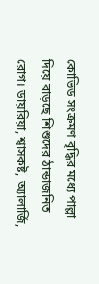কোভিড সংক্রমণ বৃদ্ধির মধ্যে পাল্লা দিয়ে বাড়ছে শিশুদের ঠান্ডাজনিত রোগ। ডায়রিয়া, শ্বাসকষ্ট, অ্যালার্জি,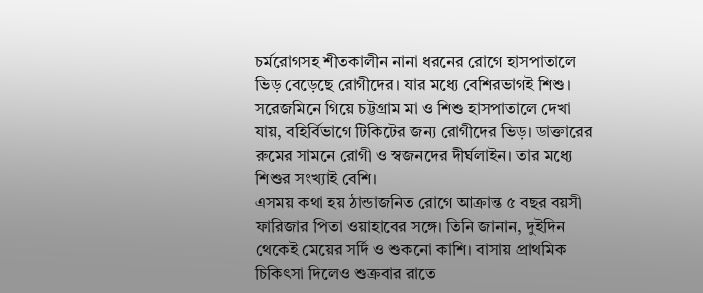চর্মরোগসহ শীতকালীন নানা ধরনের রোগে হাসপাতালে ভিড় বেড়েছে রোগীদের। যার মধ্যে বেশিরভাগই শিশু। সরেজমিনে গিয়ে চট্টগ্রাম মা ও শিশু হাসপাতালে দেখা যায়, বহির্বিভাগে টিকিটের জন্য রোগীদের ভিড়। ডাক্তারের রুমের সামনে রোগী ও স্বজনদের দীর্ঘলাইন। তার মধ্যে শিশুর সংখ্যাই বেশি।
এসময় কথা হয় ঠান্ডাজনিত রোগে আক্রান্ত ৫ বছর বয়সী ফারিজার পিতা ওয়াহাবের সঙ্গে। তিনি জানান, দুইদিন থেকেই মেয়ের সর্দি ও শুকনো কাশি। বাসায় প্রাথমিক চিকিৎসা দিলেও শুক্রবার রাতে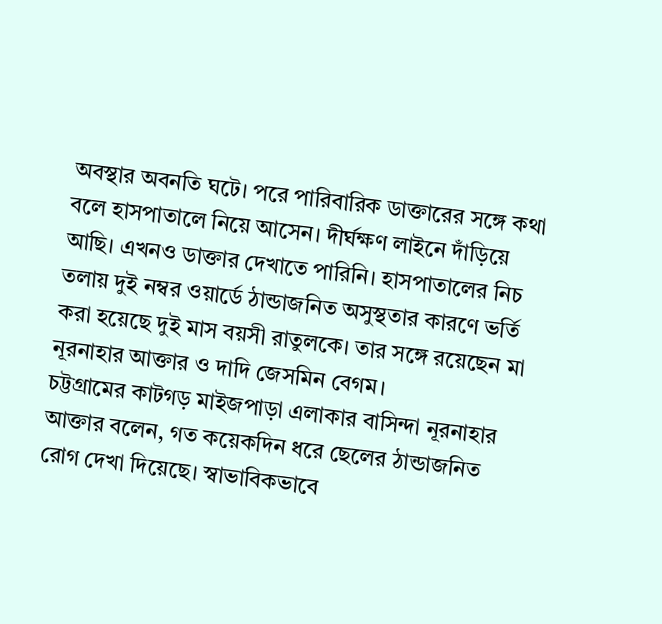অবস্থার অবনতি ঘটে। পরে পারিবারিক ডাক্তারের সঙ্গে কথা বলে হাসপাতালে নিয়ে আসেন। দীর্ঘক্ষণ লাইনে দাঁড়িয়ে আছি। এখনও ডাক্তার দেখাতে পারিনি। হাসপাতালের নিচ তলায় দুই নম্বর ওয়ার্ডে ঠান্ডাজনিত অসুস্থতার কারণে ভর্তি করা হয়েছে দুই মাস বয়সী রাতুলকে। তার সঙ্গে রয়েছেন মা নূরনাহার আক্তার ও দাদি জেসমিন বেগম।
চট্টগ্রামের কাটগড় মাইজপাড়া এলাকার বাসিন্দা নূরনাহার আক্তার বলেন, গত কয়েকদিন ধরে ছেলের ঠান্ডাজনিত রোগ দেখা দিয়েছে। স্বাভাবিকভাবে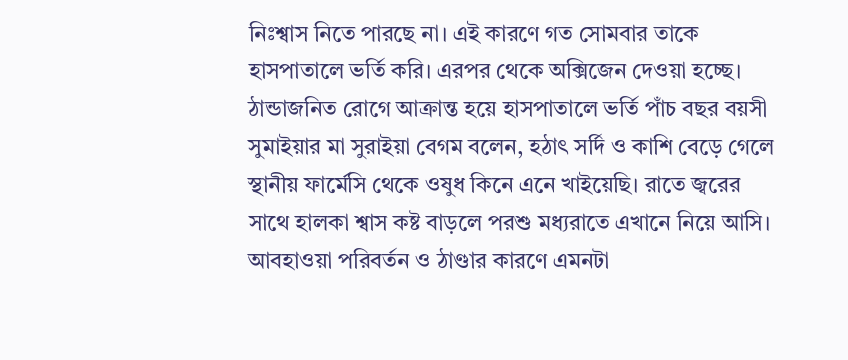নিঃশ্বাস নিতে পারছে না। এই কারণে গত সোমবার তাকে হাসপাতালে ভর্তি করি। এরপর থেকে অক্সিজেন দেওয়া হচ্ছে।
ঠান্ডাজনিত রোগে আক্রান্ত হয়ে হাসপাতালে ভর্তি পাঁচ বছর বয়সী সুমাইয়ার মা সুরাইয়া বেগম বলেন, হঠাৎ সর্দি ও কাশি বেড়ে গেলে স্থানীয় ফার্মেসি থেকে ওষুধ কিনে এনে খাইয়েছি। রাতে জ্বরের সাথে হালকা শ্বাস কষ্ট বাড়লে পরশু মধ্যরাতে এখানে নিয়ে আসি। আবহাওয়া পরিবর্তন ও ঠাণ্ডার কারণে এমনটা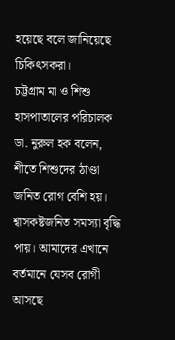হয়েছে বলে জানিয়েছে চিকিৎসকরা।
চট্টগ্রাম মা ও শিশু হাসপাতালের পরিচালক ডা. নুরুল হক বলেন, শীতে শিশুদের ঠাণ্ডা জনিত রোগ বেশি হয়। শ্বাসকষ্টজনিত সমস্যা বৃদ্ধি পায়। আমাদের এখানে বর্তমানে যেসব রোগী আসছে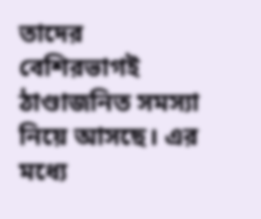তাদের বেশিরভাগই ঠাণ্ডাজনিত সমস্যা নিয়ে আসছে। এর মধ্যে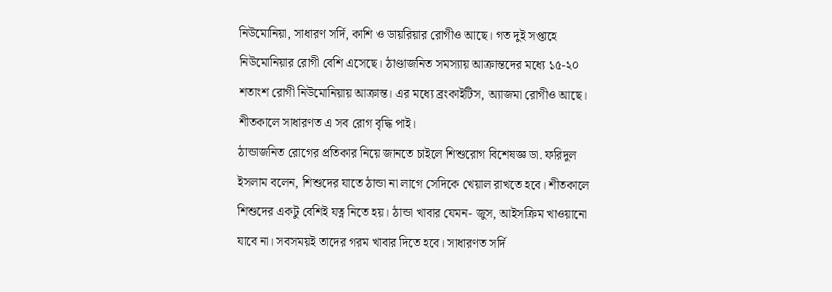নিউমোনিয়া, সাধারণ সর্দি, কাশি ও ডায়রিয়ার রোগীও আছে। গত দুই সপ্তাহে নিউমোনিয়ার রোগী বেশি এসেছে। ঠাণ্ডাজনিত সমস্যায় আক্রান্তদের মধ্যে ১৫-২০ শতাংশ রোগী নিউমোনিয়ায় আক্রান্ত। এর মধ্যে ব্রংকাইটিস, অ্যাজমা রোগীও আছে। শীতকালে সাধারণত এ সব রোগ বৃদ্ধি পাই।
ঠান্ডাজনিত রোগের প্রতিকার নিয়ে জানতে চাইলে শিশুরোগ বিশেষজ্ঞ ডা. ফরিদুল ইসলাম বলেন, শিশুদের যাতে ঠান্ডা না লাগে সেদিকে খেয়াল রাখতে হবে। শীতকালে শিশুদের একটু বেশিই যত্ন নিতে হয়। ঠান্ডা খাবার যেমন- জুস, আইসক্রিম খাওয়ানো যাবে না। সবসময়ই তাদের গরম খাবার দিতে হবে। সাধারণত সর্দি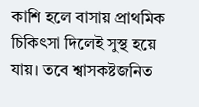কাশি হলে বাসায় প্রাথমিক চিকিৎসা দিলেই সুস্থ হয়ে যায়। তবে শ্বাসকষ্টজনিত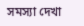সমস্যা দেখা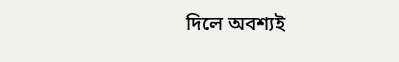দিলে অবশ্যই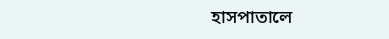হাসপাতালে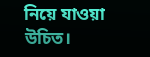নিয়ে যাওয়া উচিত।